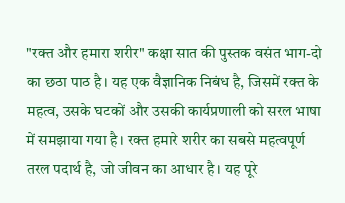"रक्त और हमारा शरीर" कक्षा सात की पुस्तक वसंत भाग-दो का छठा पाठ है। यह एक वैज्ञानिक निबंध है, जिसमें रक्त के महत्व, उसके घटकों और उसकी कार्यप्रणाली को सरल भाषा में समझाया गया है। रक्त हमारे शरीर का सबसे महत्वपूर्ण तरल पदार्थ है, जो जीवन का आधार है। यह पूरे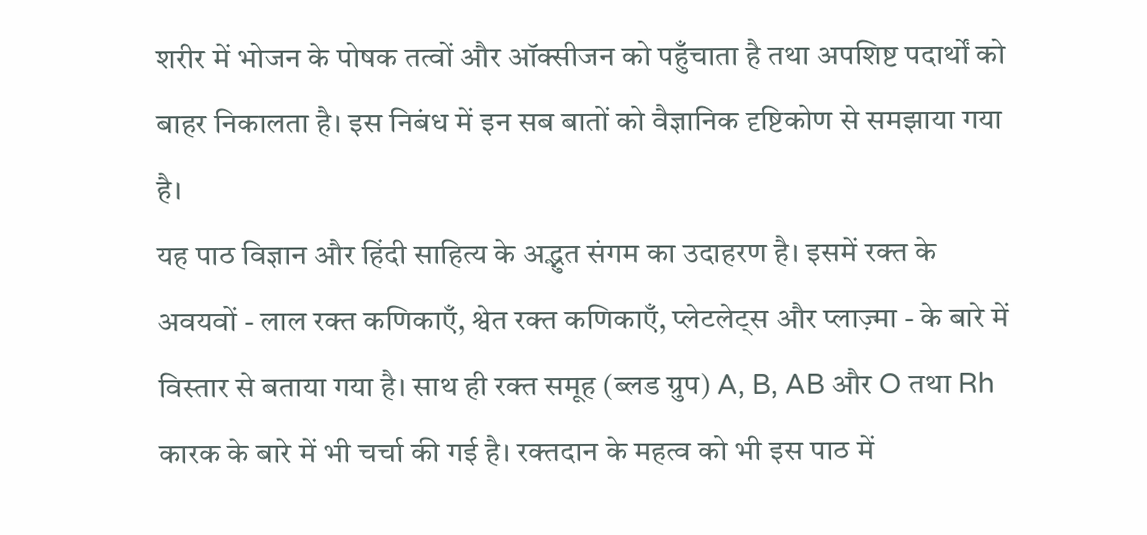शरीर में भोजन के पोषक तत्वों और ऑक्सीजन को पहुँचाता है तथा अपशिष्ट पदार्थों को बाहर निकालता है। इस निबंध में इन सब बातों को वैज्ञानिक दृष्टिकोण से समझाया गया है।
यह पाठ विज्ञान और हिंदी साहित्य के अद्भुत संगम का उदाहरण है। इसमें रक्त के अवयवों - लाल रक्त कणिकाएँ, श्वेत रक्त कणिकाएँ, प्लेटलेट्स और प्लाज़्मा - के बारे में विस्तार से बताया गया है। साथ ही रक्त समूह (ब्लड ग्रुप) A, B, AB और O तथा Rh कारक के बारे में भी चर्चा की गई है। रक्तदान के महत्व को भी इस पाठ में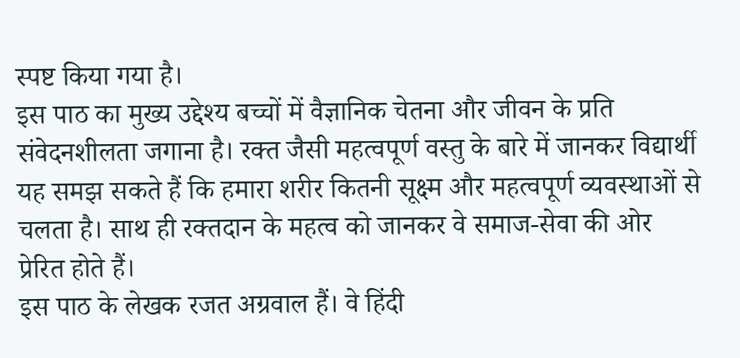स्पष्ट किया गया है।
इस पाठ का मुख्य उद्देश्य बच्चों में वैज्ञानिक चेतना और जीवन के प्रति संवेदनशीलता जगाना है। रक्त जैसी महत्वपूर्ण वस्तु के बारे में जानकर विद्यार्थी यह समझ सकते हैं कि हमारा शरीर कितनी सूक्ष्म और महत्वपूर्ण व्यवस्थाओं से चलता है। साथ ही रक्तदान के महत्व को जानकर वे समाज-सेवा की ओर प्रेरित होते हैं।
इस पाठ के लेखक रजत अग्रवाल हैं। वे हिंदी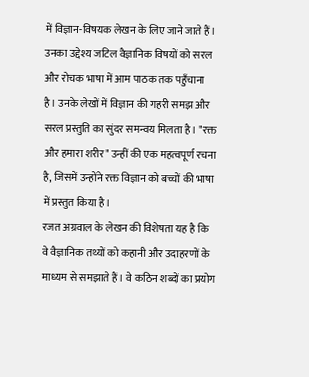में विज्ञान-विषयक लेखन के लिए जाने जाते हैं। उनका उद्देश्य जटिल वैज्ञानिक विषयों को सरल और रोचक भाषा में आम पाठक तक पहुँचाना है। उनके लेखों में विज्ञान की गहरी समझ और सरल प्रस्तुति का सुंदर समन्वय मिलता है। "रक्त और हमारा शरीर" उन्हीं की एक महत्वपूर्ण रचना है, जिसमें उन्होंने रक्त विज्ञान को बच्चों की भाषा में प्रस्तुत किया है।
रजत अग्रवाल के लेखन की विशेषता यह है कि वे वैज्ञानिक तथ्यों को कहानी और उदाहरणों के माध्यम से समझाते हैं। वे कठिन शब्दों का प्रयोग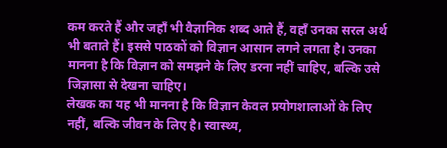कम करते हैं और जहाँ भी वैज्ञानिक शब्द आते हैं, वहाँ उनका सरल अर्थ भी बताते हैं। इससे पाठकों को विज्ञान आसान लगने लगता है। उनका मानना है कि विज्ञान को समझने के लिए डरना नहीं चाहिए, बल्कि उसे जिज्ञासा से देखना चाहिए।
लेखक का यह भी मानना है कि विज्ञान केवल प्रयोगशालाओं के लिए नहीं, बल्कि जीवन के लिए है। स्वास्थ्य,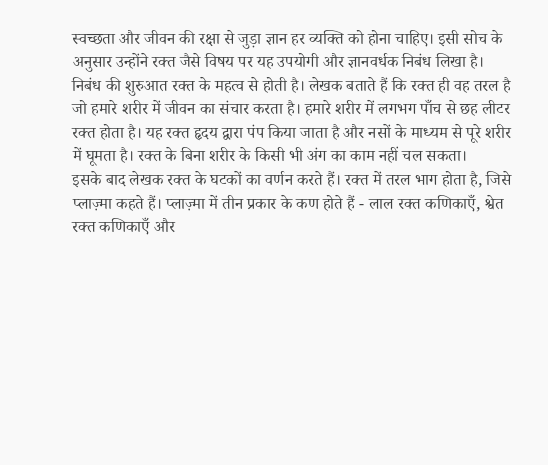स्वच्छता और जीवन की रक्षा से जुड़ा ज्ञान हर व्यक्ति को होना चाहिए। इसी सोच के अनुसार उन्होंने रक्त जैसे विषय पर यह उपयोगी और ज्ञानवर्धक निबंध लिखा है।
निबंध की शुरुआत रक्त के महत्व से होती है। लेखक बताते हैं कि रक्त ही वह तरल है जो हमारे शरीर में जीवन का संचार करता है। हमारे शरीर में लगभग पाँच से छह लीटर रक्त होता है। यह रक्त हृदय द्वारा पंप किया जाता है और नसों के माध्यम से पूरे शरीर में घूमता है। रक्त के बिना शरीर के किसी भी अंग का काम नहीं चल सकता।
इसके बाद लेखक रक्त के घटकों का वर्णन करते हैं। रक्त में तरल भाग होता है, जिसे प्लाज़्मा कहते हैं। प्लाज़्मा में तीन प्रकार के कण होते हैं - लाल रक्त कणिकाएँ, श्वेत रक्त कणिकाएँ और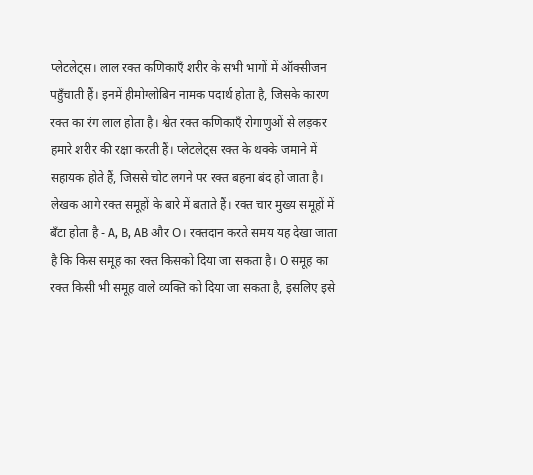प्लेटलेट्स। लाल रक्त कणिकाएँ शरीर के सभी भागों में ऑक्सीजन पहुँचाती हैं। इनमें हीमोग्लोबिन नामक पदार्थ होता है, जिसके कारण रक्त का रंग लाल होता है। श्वेत रक्त कणिकाएँ रोगाणुओं से लड़कर हमारे शरीर की रक्षा करती हैं। प्लेटलेट्स रक्त के थक्के जमाने में सहायक होते हैं, जिससे चोट लगने पर रक्त बहना बंद हो जाता है।
लेखक आगे रक्त समूहों के बारे में बताते हैं। रक्त चार मुख्य समूहों में बँटा होता है - A, B, AB और O। रक्तदान करते समय यह देखा जाता है कि किस समूह का रक्त किसको दिया जा सकता है। O समूह का रक्त किसी भी समूह वाले व्यक्ति को दिया जा सकता है, इसलिए इसे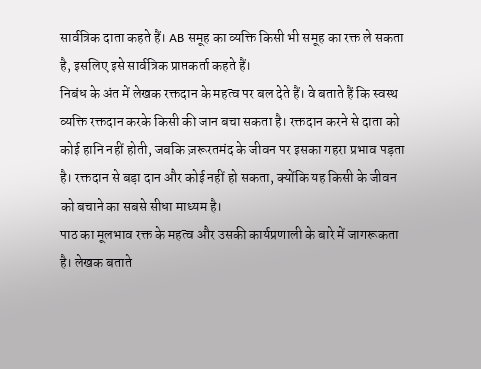सार्वत्रिक दाता कहते हैं। AB समूह का व्यक्ति किसी भी समूह का रक्त ले सकता है, इसलिए इसे सार्वत्रिक प्राप्तकर्ता कहते हैं।
निबंध के अंत में लेखक रक्तदान के महत्व पर बल देते हैं। वे बताते हैं कि स्वस्थ व्यक्ति रक्तदान करके किसी की जान बचा सकता है। रक्तदान करने से दाता को कोई हानि नहीं होती, जबकि ज़रूरतमंद के जीवन पर इसका गहरा प्रभाव पड़ता है। रक्तदान से बड़ा दान और कोई नहीं हो सकता, क्योंकि यह किसी के जीवन को बचाने का सबसे सीधा माध्यम है।
पाठ का मूलभाव रक्त के महत्व और उसकी कार्यप्रणाली के बारे में जागरूकता है। लेखक बताते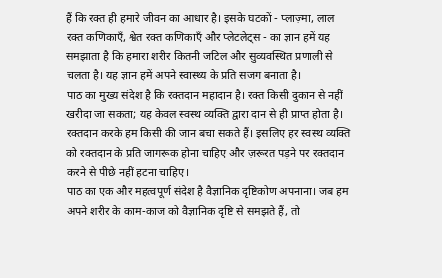हैं कि रक्त ही हमारे जीवन का आधार है। इसके घटकों - प्लाज़्मा, लाल रक्त कणिकाएँ, श्वेत रक्त कणिकाएँ और प्लेटलेट्स - का ज्ञान हमें यह समझाता है कि हमारा शरीर कितनी जटिल और सुव्यवस्थित प्रणाली से चलता है। यह ज्ञान हमें अपने स्वास्थ्य के प्रति सजग बनाता है।
पाठ का मुख्य संदेश है कि रक्तदान महादान है। रक्त किसी दुकान से नहीं खरीदा जा सकता; यह केवल स्वस्थ व्यक्ति द्वारा दान से ही प्राप्त होता है। रक्तदान करके हम किसी की जान बचा सकते हैं। इसलिए हर स्वस्थ व्यक्ति को रक्तदान के प्रति जागरूक होना चाहिए और ज़रूरत पड़ने पर रक्तदान करने से पीछे नहीं हटना चाहिए।
पाठ का एक और महत्वपूर्ण संदेश है वैज्ञानिक दृष्टिकोण अपनाना। जब हम अपने शरीर के काम-काज को वैज्ञानिक दृष्टि से समझते हैं, तो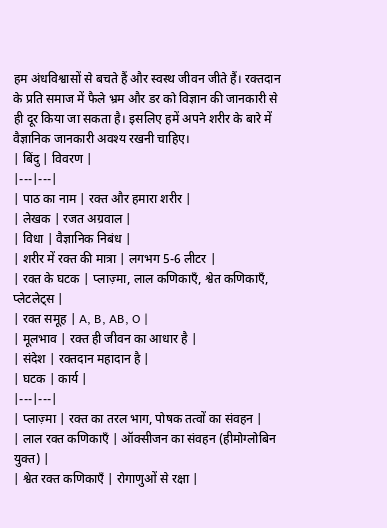हम अंधविश्वासों से बचते हैं और स्वस्थ जीवन जीते हैं। रक्तदान के प्रति समाज में फैले भ्रम और डर को विज्ञान की जानकारी से ही दूर किया जा सकता है। इसलिए हमें अपने शरीर के बारे में वैज्ञानिक जानकारी अवश्य रखनी चाहिए।
| बिंदु | विवरण |
|---|---|
| पाठ का नाम | रक्त और हमारा शरीर |
| लेखक | रजत अग्रवाल |
| विधा | वैज्ञानिक निबंध |
| शरीर में रक्त की मात्रा | लगभग 5-6 लीटर |
| रक्त के घटक | प्लाज़्मा, लाल कणिकाएँ, श्वेत कणिकाएँ, प्लेटलेट्स |
| रक्त समूह | A, B, AB, O |
| मूलभाव | रक्त ही जीवन का आधार है |
| संदेश | रक्तदान महादान है |
| घटक | कार्य |
|---|---|
| प्लाज़्मा | रक्त का तरल भाग, पोषक तत्वों का संवहन |
| लाल रक्त कणिकाएँ | ऑक्सीजन का संवहन (हीमोग्लोबिन युक्त) |
| श्वेत रक्त कणिकाएँ | रोगाणुओं से रक्षा |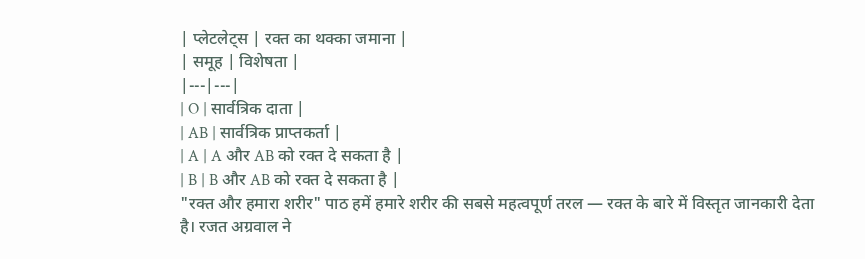| प्लेटलेट्स | रक्त का थक्का जमाना |
| समूह | विशेषता |
|---|---|
| O | सार्वत्रिक दाता |
| AB | सार्वत्रिक प्राप्तकर्ता |
| A | A और AB को रक्त दे सकता है |
| B | B और AB को रक्त दे सकता है |
"रक्त और हमारा शरीर" पाठ हमें हमारे शरीर की सबसे महत्वपूर्ण तरल — रक्त के बारे में विस्तृत जानकारी देता है। रजत अग्रवाल ने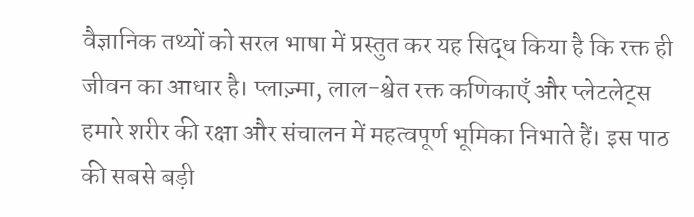वैज्ञानिक तथ्यों को सरल भाषा में प्रस्तुत कर यह सिद्ध किया है कि रक्त ही जीवन का आधार है। प्लाज़्मा, लाल-श्वेत रक्त कणिकाएँ और प्लेटलेट्स हमारे शरीर की रक्षा और संचालन में महत्वपूर्ण भूमिका निभाते हैं। इस पाठ की सबसे बड़ी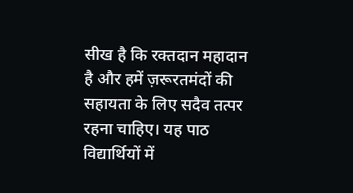सीख है कि रक्तदान महादान है और हमें ज़रूरतमंदों की सहायता के लिए सदैव तत्पर रहना चाहिए। यह पाठ विद्यार्थियों में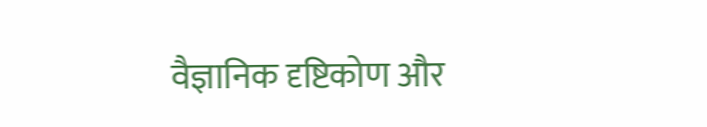वैज्ञानिक दृष्टिकोण और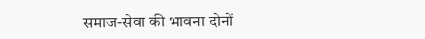समाज-सेवा की भावना दोनों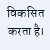विकसित करता है।